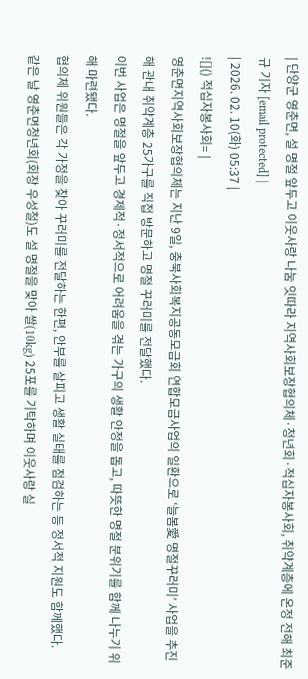| 단양군 영춘면, 설 명절 앞두고 이웃사랑 나눔 잇따라 지역사회보장협의체·청년회·적십자봉사회, 취약계층에 온정 전해 최준규 기자 [email protected] |
| 2026. 02. 10(화) 05:37 |
![]() 적십자봉사회= |
영춘면지역사회보장협의체는 지난 9일, 충북사회복지공동모금회 연합모금사업의 일환으로 ‘늘봄愛 명절꾸러미’ 사업을 추진해 관내 취약계층 25가구를 직접 방문하고 명절 꾸러미를 전달했다.
이번 사업은 명절을 앞두고 경제적·정서적으로 어려움을 겪는 가구의 생활 안정을 돕고, 따뜻한 명절 분위기를 함께 나누기 위해 마련됐다.
협의체 위원들은 각 가정을 찾아 꾸러미를 전달하는 한편, 안부를 살피고 생활 실태를 점검하는 등 정서적 지원도 함께했다.
같은 날 영춘면청년회(회장 우성철)도 설 명절을 맞아 쌀(10kg) 25포를 기탁하며 이웃사랑 실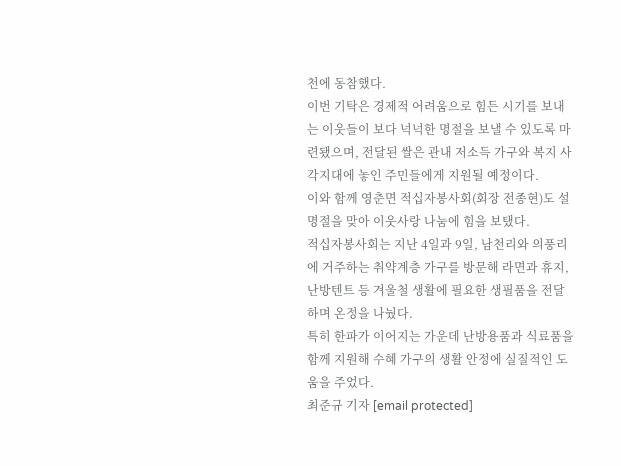천에 동참했다.
이번 기탁은 경제적 어려움으로 힘든 시기를 보내는 이웃들이 보다 넉넉한 명절을 보낼 수 있도록 마련됐으며, 전달된 쌀은 관내 저소득 가구와 복지 사각지대에 놓인 주민들에게 지원될 예정이다.
이와 함께 영춘면 적십자봉사회(회장 전종현)도 설 명절을 맞아 이웃사랑 나눔에 힘을 보탰다.
적십자봉사회는 지난 4일과 9일, 남천리와 의풍리에 거주하는 취약계층 가구를 방문해 라면과 휴지, 난방텐트 등 겨울철 생활에 필요한 생필품을 전달하며 온정을 나눴다.
특히 한파가 이어지는 가운데 난방용품과 식료품을 함께 지원해 수혜 가구의 생활 안정에 실질적인 도움을 주었다.
최준규 기자 [email protected]